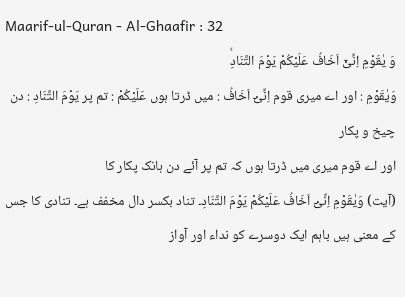Maarif-ul-Quran - Al-Ghaafir : 32
وَ یٰقَوْمِ اِنِّیْۤ اَخَافُ عَلَیْكُمْ یَوْمَ التَّنَادِۙ
وَيٰقَوْمِ : اور اے میری قوم اِنِّىْٓ اَخَافُ : میں ڈرتا ہوں عَلَيْكُمْ : تم پر يَوْمَ التَّنَادِ : دن چیخ و پکار
اور اے قوم میری میں ڈرتا ہوں کہ تم پر آئے دن ہانک پکار کا
(آیت) وَيٰقَوْمِ اِنِّىْٓ اَخَافُ عَلَيْكُمْ يَوْمَ التَّنَادِ۔ تناد بکسر دال مخفف ہے۔ تنادی کا جس کے معنی ہیں باہم ایک دوسرے کو نداء اور آواز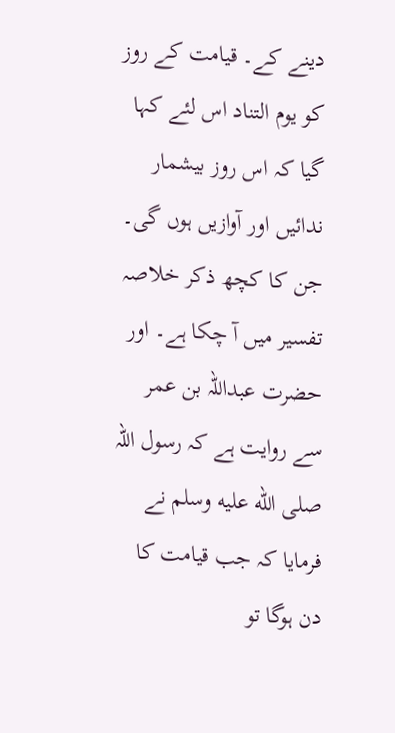دینے کے۔ قیامت کے روز کو یوم التناد اس لئے کہا گیا کہ اس روز بیشمار ندائیں اور آوازیں ہوں گی۔ جن کا کچھ ذکر خلاصہ تفسیر میں آ چکا ہے۔ اور حضرت عبداللہ بن عمر سے روایت ہے کہ رسول اللہ صلى الله عليه وسلم نے فرمایا کہ جب قیامت کا دن ہوگا تو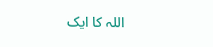اللہ کا ایک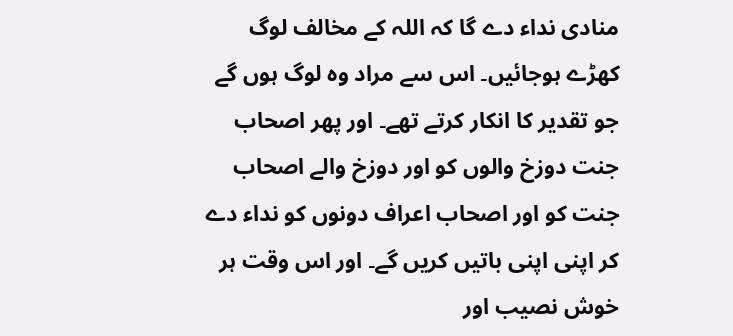منادی نداء دے گا کہ اللہ کے مخالف لوگ کھڑے ہوجائیں۔ اس سے مراد وہ لوگ ہوں گے جو تقدیر کا انکار کرتے تھے۔ اور پھر اصحاب جنت دوزخ والوں کو اور دوزخ والے اصحاب جنت کو اور اصحاب اعراف دونوں کو نداء دے کر اپنی اپنی باتیں کریں گے۔ اور اس وقت ہر خوش نصیب اور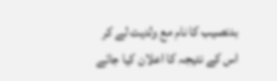بدنصیب کا نام مع ولدیت لے کر اس کے نتیجہ کا اعلان کیا جائے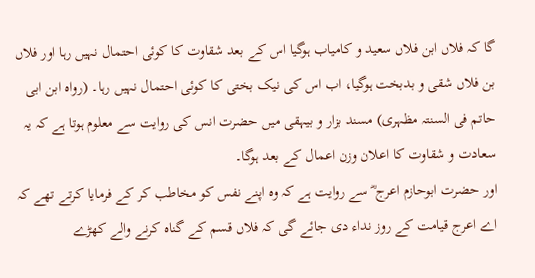گا کہ فلاں ابن فلاں سعید و کامیاب ہوگیا اس کے بعد شقاوت کا کوئی احتمال نہیں رہا اور فلاں بن فلاں شقی و بدبخت ہوگیا، اب اس کی نیک بختی کا کوئی احتمال نہیں رہا۔ (رواہ ابن ابی حاتم فی السنتہ مظہری) مسند بزار و بیہقی میں حضرت انس کی روایت سے معلوم ہوتا ہے کہ یہ سعادت و شقاوت کا اعلان وزن اعمال کے بعد ہوگا۔
اور حضرت ابوحازم اعرج ؓ سے روایت ہے کہ وہ اپنے نفس کو مخاطب کر کے فرمایا کرتے تھے کہ اے اعرج قیامت کے روز نداء دی جائے گی کہ فلاں قسم کے گناہ کرنے والے کھڑے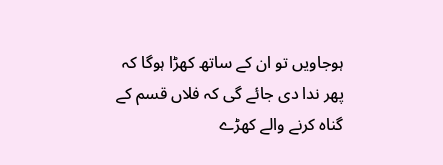ہوجاویں تو ان کے ساتھ کھڑا ہوگا کہ پھر ندا دی جائے گی کہ فلاں قسم کے گناہ کرنے والے کھڑے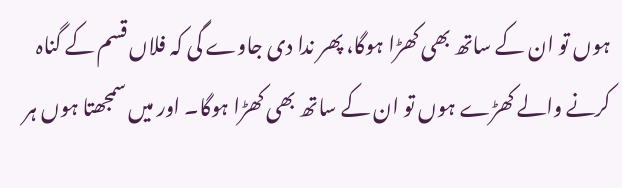ہوں تو ان کے ساتھ بھی کھڑا ہوگا، پھر ندا دی جاوے گی کہ فلاں قسم کے گناہ کرنے والے کھڑے ہوں تو ان کے ساتھ بھی کھڑا ہوگا۔ اور میں سمجھتا ہوں ہر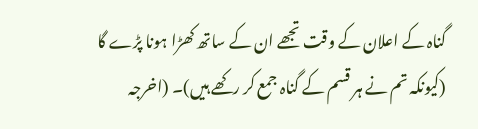گناہ کے اعلان کے وقت تجھے ان کے ساتھ کھڑا ہونا پڑے گا (کیونکہ تم نے ہر قسم کے گناہ جمع کر رکھے ہیں)۔ (اخرجہ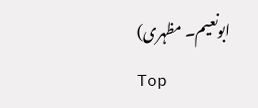ابونعیم۔ مظہری)
Top